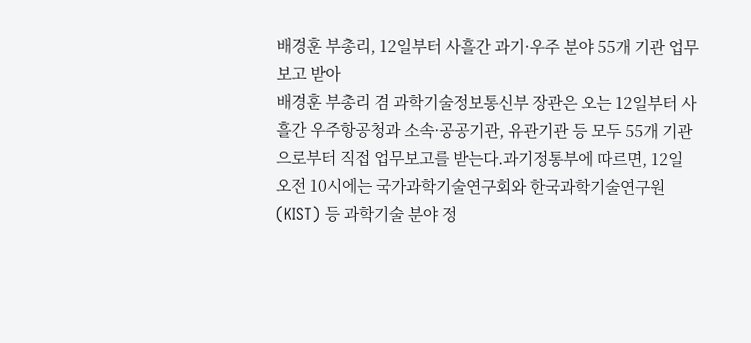배경훈 부총리, 12일부터 사흘간 과기·우주 분야 55개 기관 업무보고 받아
배경훈 부총리 겸 과학기술정보통신부 장관은 오는 12일부터 사흘간 우주항공청과 소속·공공기관, 유관기관 등 모두 55개 기관으로부터 직접 업무보고를 받는다.과기정통부에 따르면, 12일 오전 10시에는 국가과학기술연구회와 한국과학기술연구원(KIST) 등 과학기술 분야 정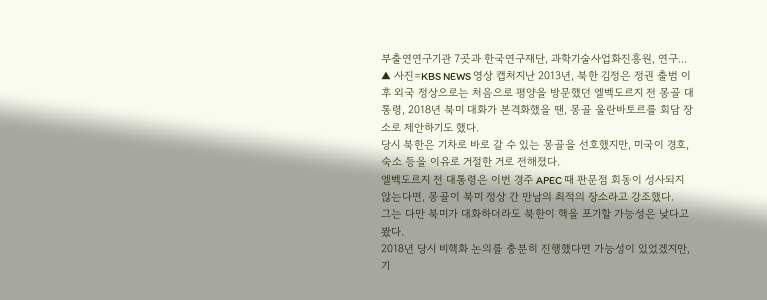부출연연구기관 7곳과 한국연구재단, 과학기술사업화진흥원, 연구...
▲ 사진=KBS NEWS 영상 캡처지난 2013년, 북한 김정은 정권 출범 이후 외국 정상으로는 처음으로 평양을 방문했던 엘벡도르지 전 몽골 대통령, 2018년 북미 대화가 본격화했을 땐, 몽골 울란바토르를 회담 장소로 제안하기도 했다.
당시 북한은 기차로 바로 갈 수 있는 몽골을 선호했지만, 미국이 경호, 숙소 등을 이유로 거절한 거로 전해졌다.
엘벡도르지 전 대통령은 이번 경주 APEC 때 판문점 회동이 성사되지 않는다면, 몽골이 북미 정상 간 만남의 최적의 장소라고 강조했다.
그는 다만 북미가 대화하더라도 북한이 핵을 포기할 가능성은 낮다고 봤다.
2018년 당시 비핵화 논의를 충분히 진행했다면 가능성이 있었겠지만, 기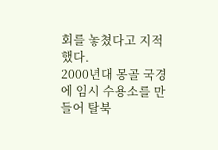회를 놓쳤다고 지적했다.
2000년대 몽골 국경에 임시 수용소를 만들어 탈북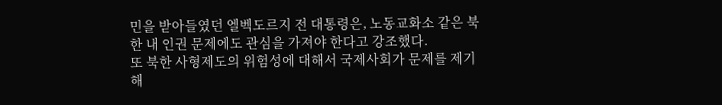민을 받아들였던 엘벡도르지 전 대통령은, 노동교화소 같은 북한 내 인권 문제에도 관심을 가져야 한다고 강조했다.
또 북한 사형제도의 위험성에 대해서 국제사회가 문제를 제기해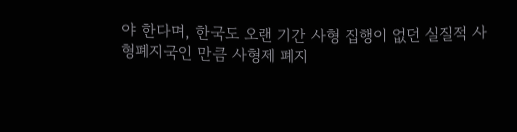야 한다며, 한국도 오랜 기간 사형 집행이 없던 실질적 사형폐지국인 만큼 사형제 폐지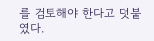를 검토해야 한다고 덧붙였다.